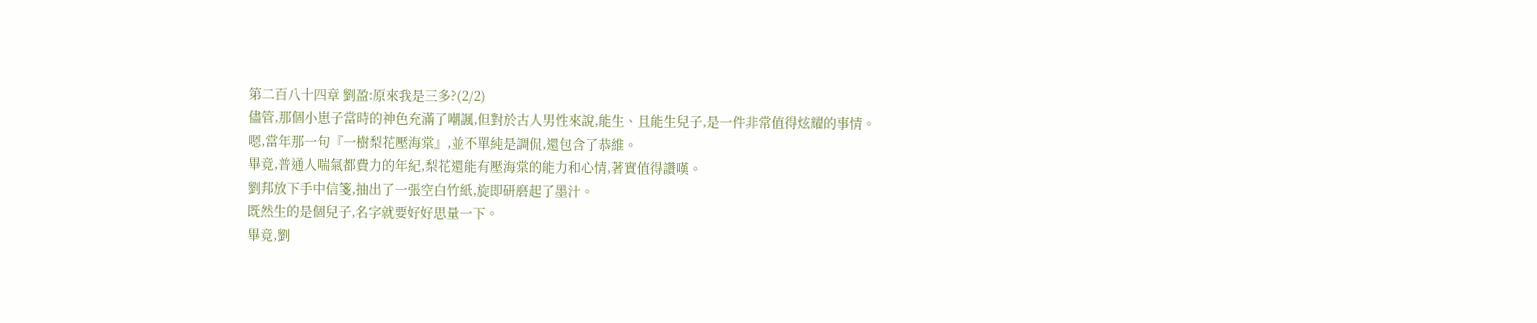第二百八十四章 劉盈:原來我是三多?(2/2)
儘管,那個小崽子當時的神色充滿了嘲諷,但對於古人男性來說,能生、且能生兒子,是一件非常值得炫耀的事情。
嗯,當年那一句『一樹梨花壓海棠』,並不單純是調侃,還包含了恭維。
畢竟,普通人喘氣都費力的年紀,梨花還能有壓海棠的能力和心情,著實值得讚嘆。
劉邦放下手中信箋,抽出了一張空白竹紙,旋即研磨起了墨汁。
既然生的是個兒子,名字就要好好思量一下。
畢竟,劉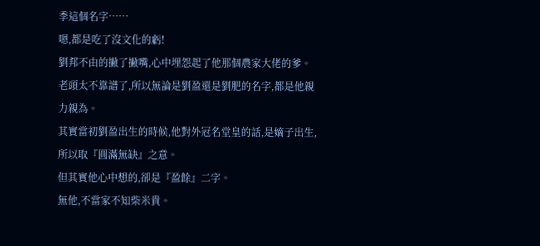季這個名字……
嗯,都是吃了沒文化的虧!
劉邦不由的撇了撇嘴,心中埋怨起了他那個農家大佬的爹。
老頭太不靠譜了,所以無論是劉盈還是劉肥的名字,都是他親力親為。
其實當初劉盈出生的時候,他對外冠名堂皇的話,是嫡子出生,所以取『圓滿無缺』之意。
但其實他心中想的,卻是『盈餘』二字。
無他,不當家不知柴米貴。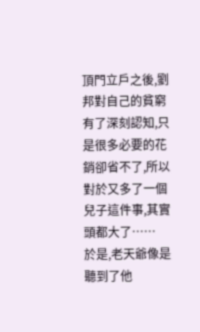頂門立戶之後,劉邦對自己的貧窮有了深刻認知,只是很多必要的花銷卻省不了,所以對於又多了一個兒子這件事,其實頭都大了……
於是,老天爺像是聽到了他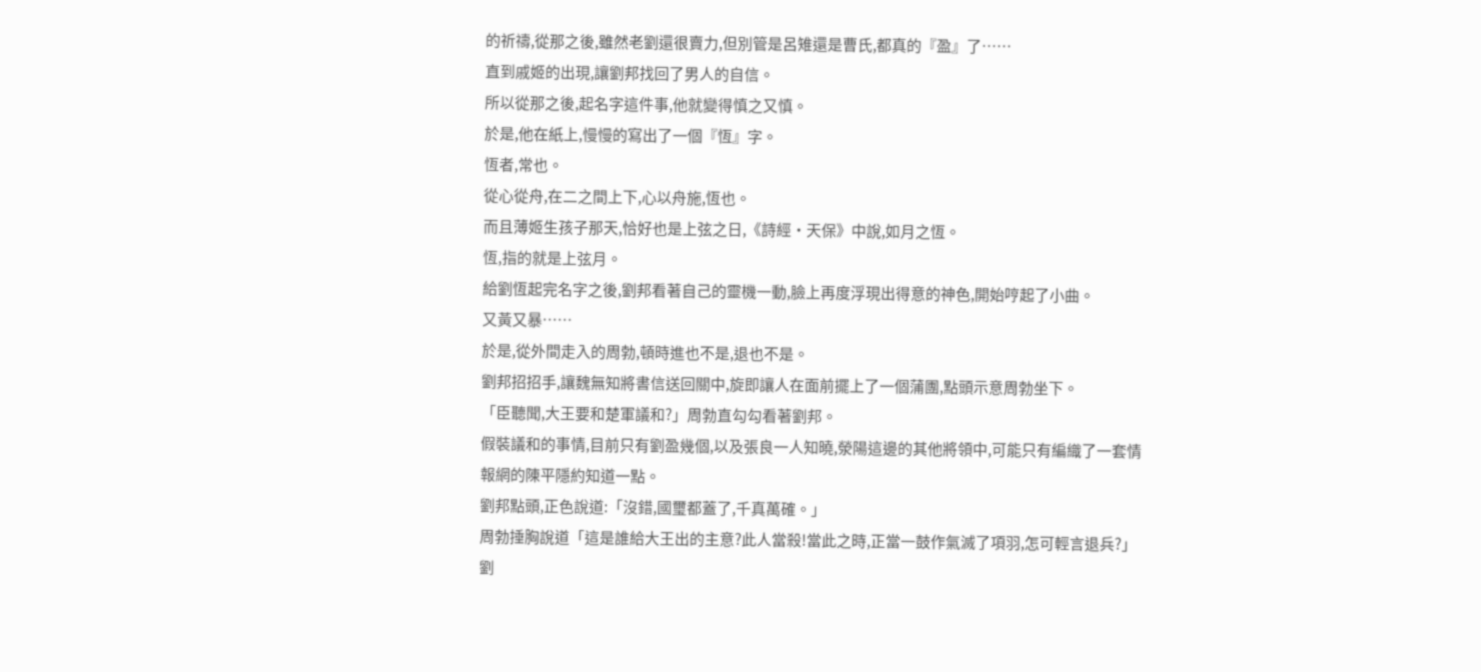的祈禱,從那之後,雖然老劉還很賣力,但別管是呂雉還是曹氏,都真的『盈』了……
直到戚姬的出現,讓劉邦找回了男人的自信。
所以從那之後,起名字這件事,他就變得慎之又慎。
於是,他在紙上,慢慢的寫出了一個『恆』字。
恆者,常也。
從心從舟,在二之間上下,心以舟施,恆也。
而且薄姬生孩子那天,恰好也是上弦之日,《詩經·天保》中說,如月之恆。
恆,指的就是上弦月。
給劉恆起完名字之後,劉邦看著自己的靈機一動,臉上再度浮現出得意的神色,開始哼起了小曲。
又黃又暴……
於是,從外間走入的周勃,頓時進也不是,退也不是。
劉邦招招手,讓魏無知將書信送回關中,旋即讓人在面前擺上了一個蒲團,點頭示意周勃坐下。
「臣聽聞,大王要和楚軍議和?」周勃直勾勾看著劉邦。
假裝議和的事情,目前只有劉盈幾個,以及張良一人知曉,滎陽這邊的其他將領中,可能只有編織了一套情報網的陳平隱約知道一點。
劉邦點頭,正色說道:「沒錯,國璽都蓋了,千真萬確。」
周勃捶胸說道「這是誰給大王出的主意?此人當殺!當此之時,正當一鼓作氣滅了項羽,怎可輕言退兵?」
劉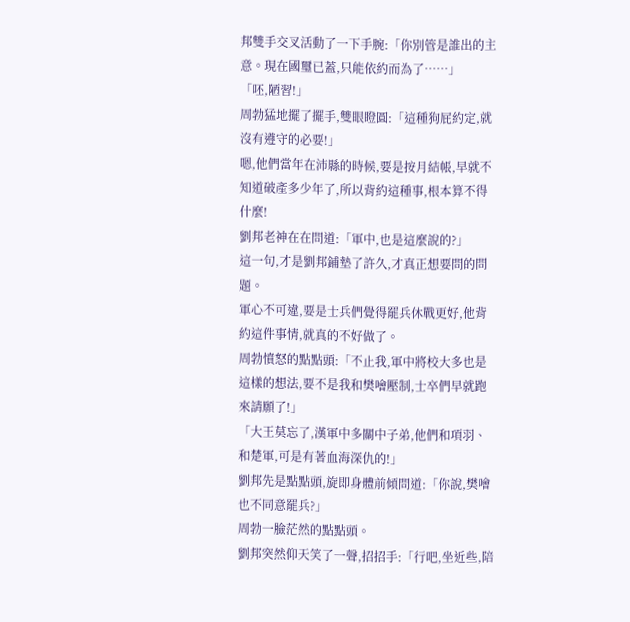邦雙手交叉活動了一下手腕:「你別管是誰出的主意。現在國璽已蓋,只能依約而為了……」
「呸,陋習!」
周勃猛地擺了擺手,雙眼瞪圓:「這種狗屁約定,就沒有遵守的必要!」
嗯,他們當年在沛縣的時候,要是按月結帳,早就不知道破產多少年了,所以背約這種事,根本算不得什麼!
劉邦老神在在問道:「軍中,也是這麼說的?」
這一句,才是劉邦鋪墊了許久,才真正想要問的問題。
軍心不可違,要是士兵們覺得罷兵休戰更好,他背約這件事情,就真的不好做了。
周勃憤怒的點點頭:「不止我,軍中將校大多也是這樣的想法,要不是我和樊噲壓制,士卒們早就跑來請願了!」
「大王莫忘了,漢軍中多關中子弟,他們和項羽、和楚軍,可是有著血海深仇的!」
劉邦先是點點頭,旋即身體前傾問道:「你說,樊噲也不同意罷兵?」
周勃一臉茫然的點點頭。
劉邦突然仰天笑了一聲,招招手:「行吧,坐近些,陪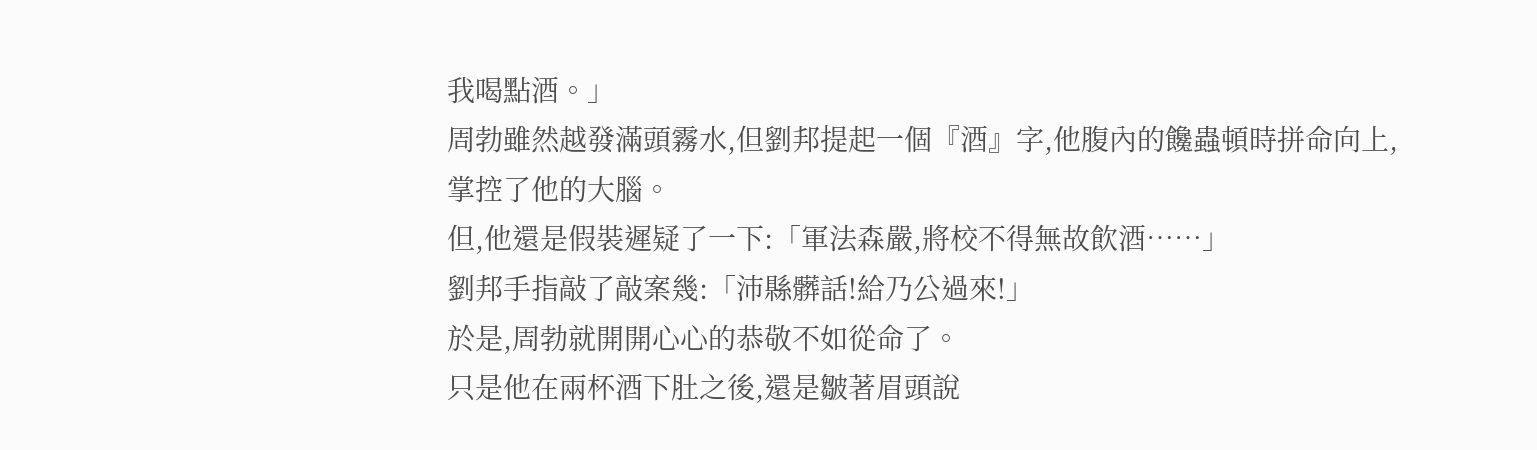我喝點酒。」
周勃雖然越發滿頭霧水,但劉邦提起一個『酒』字,他腹內的饞蟲頓時拼命向上,掌控了他的大腦。
但,他還是假裝遲疑了一下:「軍法森嚴,將校不得無故飲酒……」
劉邦手指敲了敲案幾:「沛縣髒話!給乃公過來!」
於是,周勃就開開心心的恭敬不如從命了。
只是他在兩杯酒下肚之後,還是皺著眉頭說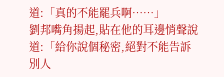道:「真的不能罷兵啊……」
劉邦嘴角揚起,貼在他的耳邊悄聲說道:「給你說個秘密,絕對不能告訴別人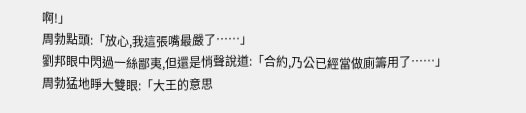啊!」
周勃點頭:「放心,我這張嘴最嚴了……」
劉邦眼中閃過一絲鄙夷,但還是悄聲說道:「合約,乃公已經當做廁籌用了……」
周勃猛地睜大雙眼:「大王的意思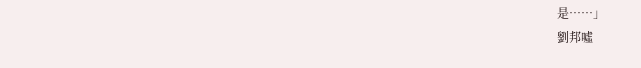是……」
劉邦噓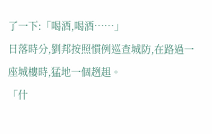了一下:「喝酒,喝酒……」
日落時分,劉邦按照慣例巡查城防,在路過一座城樓時,猛地一個趔趄。
「什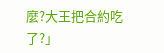麼?大王把合約吃了?」